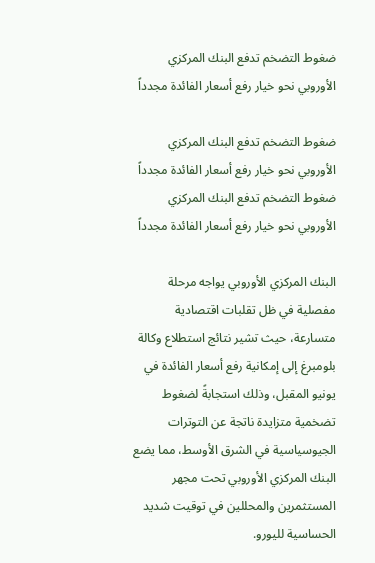ضغوط التضخم تدفع البنك المركزي الأوروبي نحو خيار رفع أسعار الفائدة مجدداً

ضغوط التضخم تدفع البنك المركزي الأوروبي نحو خيار رفع أسعار الفائدة مجدداً
ضغوط التضخم تدفع البنك المركزي الأوروبي نحو خيار رفع أسعار الفائدة مجدداً

البنك المركزي الأوروبي يواجه مرحلة مفصلية في ظل تقلبات اقتصادية متسارعة، حيث تشير نتائج استطلاع وكالة بلومبرغ إلى إمكانية رفع أسعار الفائدة في يونيو المقبل، وذلك استجابةً لضغوط تضخمية متزايدة ناتجة عن التوترات الجيوسياسية في الشرق الأوسط، مما يضع البنك المركزي الأوروبي تحت مجهر المستثمرين والمحللين في توقيت شديد الحساسية لليورو.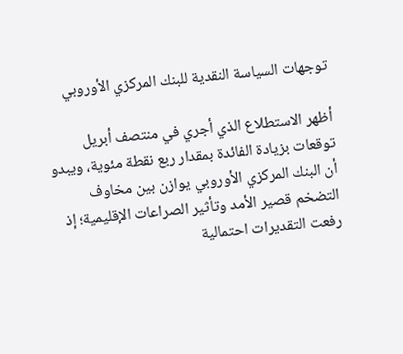توجهات السياسة النقدية للبنك المركزي الأوروبي

أظهر الاستطلاع الذي أجري في منتصف أبريل توقعات بزيادة الفائدة بمقدار ربع نقطة مئوية، ويبدو أن البنك المركزي الأوروبي يوازن بين مخاوف التضخم قصير الأمد وتأثير الصراعات الإقليمية؛ إذ رفعت التقديرات احتمالية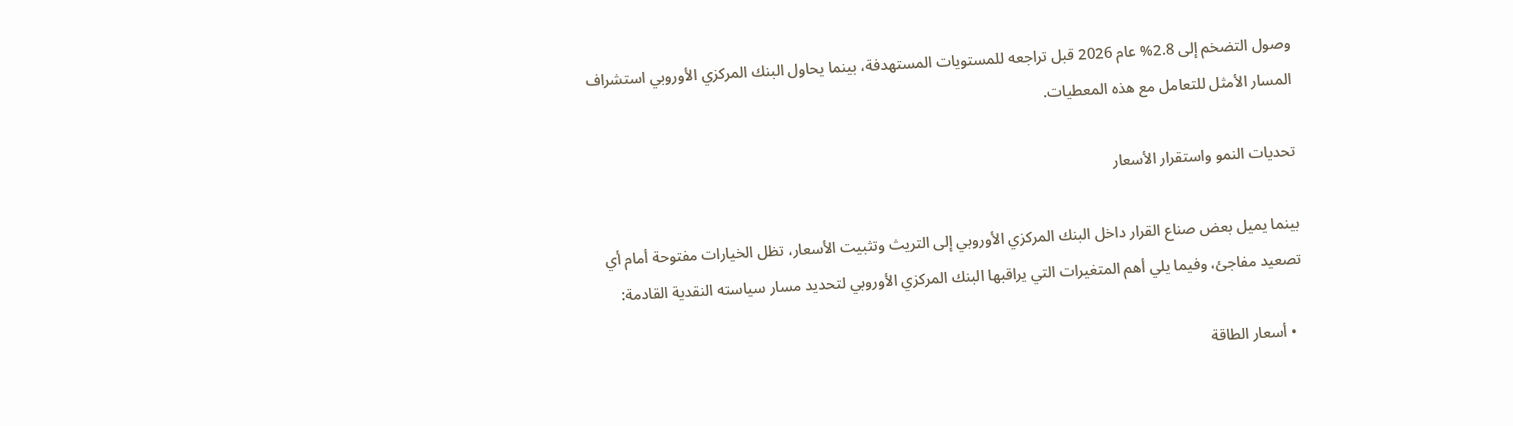وصول التضخم إلى 2.8% عام 2026 قبل تراجعه للمستويات المستهدفة، بينما يحاول البنك المركزي الأوروبي استشراف المسار الأمثل للتعامل مع هذه المعطيات.

تحديات النمو واستقرار الأسعار

بينما يميل بعض صناع القرار داخل البنك المركزي الأوروبي إلى التريث وتثبيت الأسعار، تظل الخيارات مفتوحة أمام أي تصعيد مفاجئ، وفيما يلي أهم المتغيرات التي يراقبها البنك المركزي الأوروبي لتحديد مسار سياسته النقدية القادمة:

  • أسعار الطاقة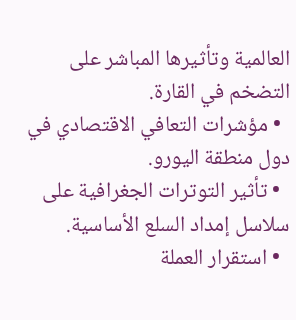العالمية وتأثيرها المباشر على التضخم في القارة.
  • مؤشرات التعافي الاقتصادي في دول منطقة اليورو.
  • تأثير التوترات الجغرافية على سلاسل إمداد السلع الأساسية.
  • استقرار العملة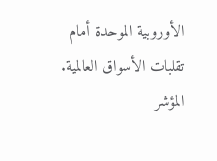الأوروبية الموحدة أمام تقلبات الأسواق العالمية.
المؤشر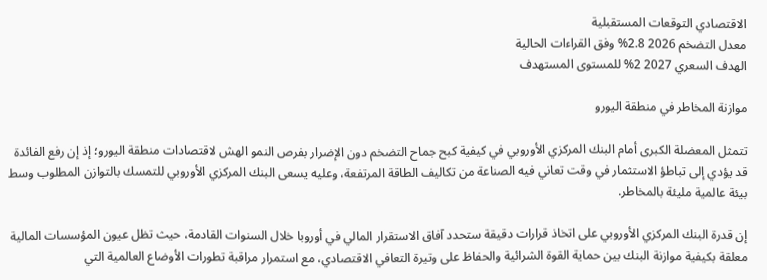الاقتصادي التوقعات المستقبلية
معدل التضخم 2026 2.8% وفق القراءات الحالية
الهدف السعري 2027 2% للمستوى المستهدف

موازنة المخاطر في منطقة اليورو

تتمثل المعضلة الكبرى أمام البنك المركزي الأوروبي في كيفية كبح جماح التضخم دون الإضرار بفرص النمو الهش لاقتصادات منطقة اليورو؛ إذ إن رفع الفائدة قد يؤدي إلى تباطؤ الاستثمار في وقت تعاني فيه الصناعة من تكاليف الطاقة المرتفعة، وعليه يسعى البنك المركزي الأوروبي للتمسك بالتوازن المطلوب وسط بيئة عالمية مليئة بالمخاطر.

إن قدرة البنك المركزي الأوروبي على اتخاذ قرارات دقيقة ستحدد آفاق الاستقرار المالي في أوروبا خلال السنوات القادمة، حيث تظل عيون المؤسسات المالية معلقة بكيفية موازنة البنك بين حماية القوة الشرائية والحفاظ على وتيرة التعافي الاقتصادي، مع استمرار مراقبة تطورات الأوضاع العالمية التي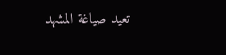تعيد صياغة المشهد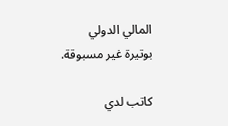المالي الدولي بوتيرة غير مسبوقة.

كاتب لدي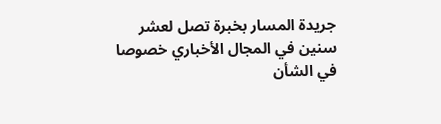جريدة المسار بخبرة تصل لعشر سنين في المجال الأخباري خصوصا في الشأن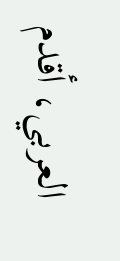العربي، أقدم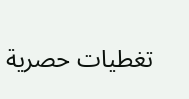تغطيات حصرية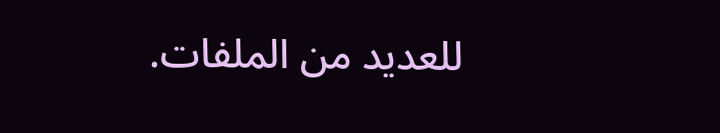للعديد من الملفات.